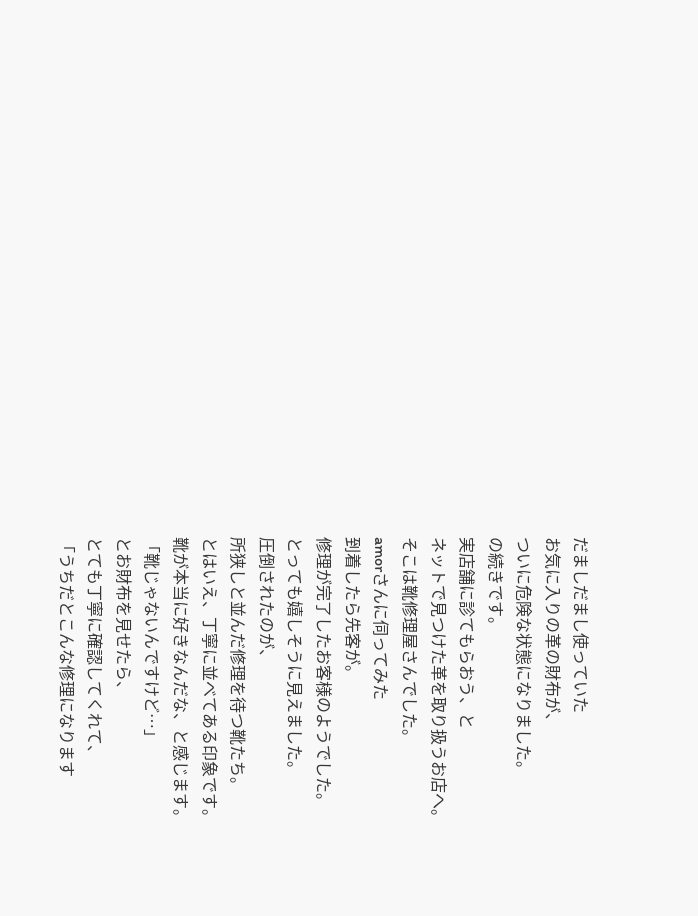だましだまし使っていた
お気に入りの革の財布が、
ついに危険な状態になりました。
の続きです。
実店舗に診てもらおう、と
ネットで見つけた革を取り扱うお店へ。
そこは靴修理屋さんでした。
amorさんに伺ってみた
到着したら先客が。
修理が完了したお客様のようでした。
とっても嬉しそうに見えました。
圧倒されたのが、
所狭しと並んだ修理を待つ靴たち。
とはいえ、丁寧に並べてある印象です。
靴が本当に好きなんだな、と感じます。
「靴じゃないんですけど…」
とお財布を見せたら、
とても丁寧に確認してくれて、
「うちだとこんな修理になります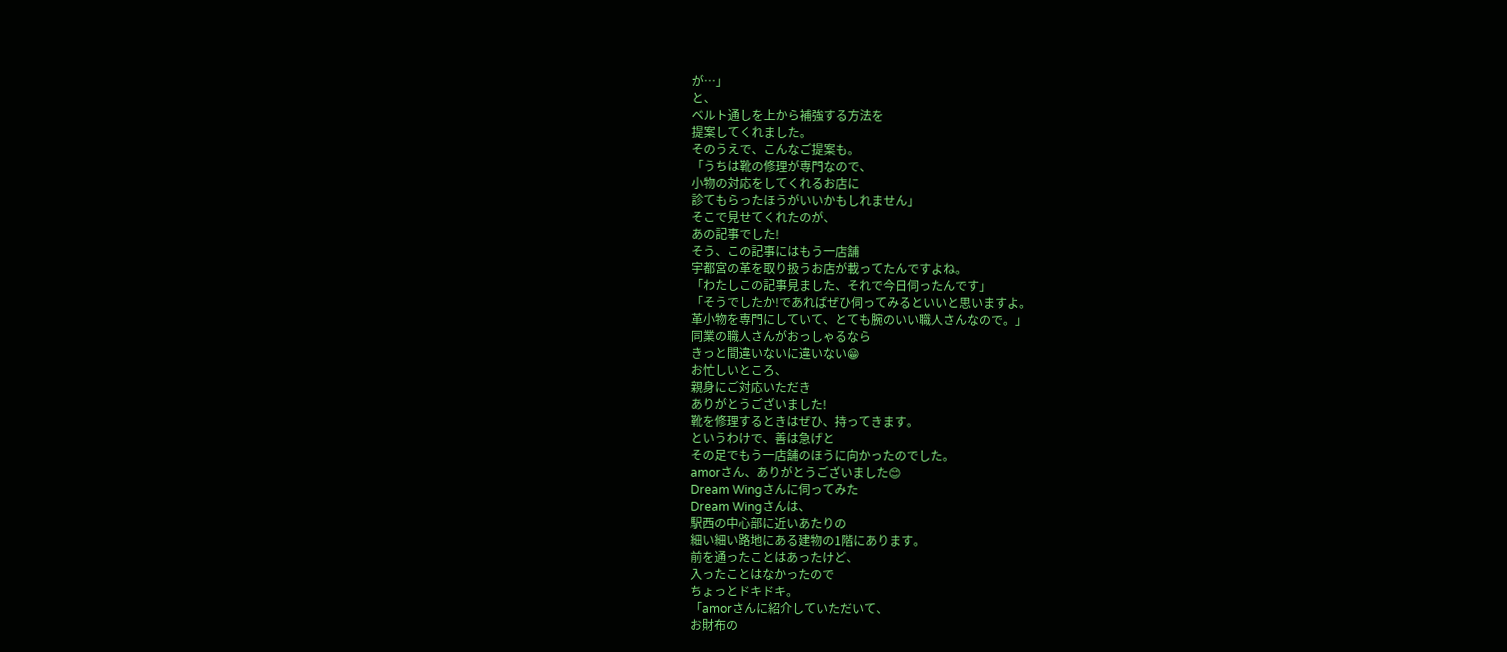が…」
と、
ベルト通しを上から補強する方法を
提案してくれました。
そのうえで、こんなご提案も。
「うちは靴の修理が専門なので、
小物の対応をしてくれるお店に
診てもらったほうがいいかもしれません」
そこで見せてくれたのが、
あの記事でした!
そう、この記事にはもう一店舗
宇都宮の革を取り扱うお店が載ってたんですよね。
「わたしこの記事見ました、それで今日伺ったんです」
「そうでしたか!であればぜひ伺ってみるといいと思いますよ。
革小物を専門にしていて、とても腕のいい職人さんなので。」
同業の職人さんがおっしゃるなら
きっと間違いないに違いない😁
お忙しいところ、
親身にご対応いただき
ありがとうございました!
靴を修理するときはぜひ、持ってきます。
というわけで、善は急げと
その足でもう一店舗のほうに向かったのでした。
amorさん、ありがとうございました😊
Dream Wingさんに伺ってみた
Dream Wingさんは、
駅西の中心部に近いあたりの
細い細い路地にある建物の1階にあります。
前を通ったことはあったけど、
入ったことはなかったので
ちょっとドキドキ。
「amorさんに紹介していただいて、
お財布の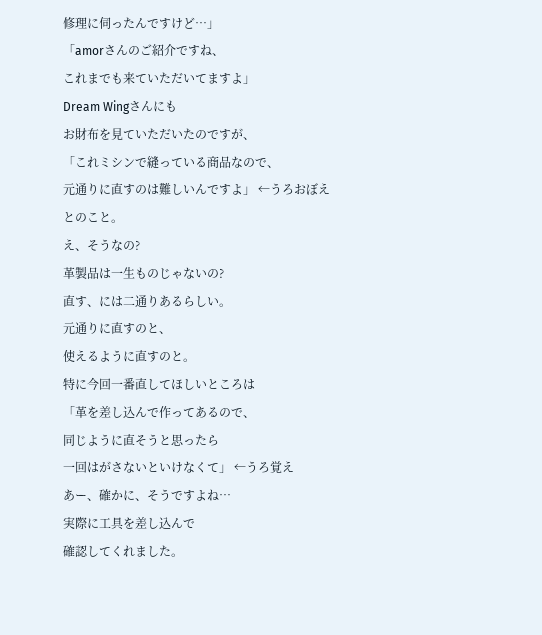修理に伺ったんですけど…」
「amorさんのご紹介ですね、
これまでも来ていただいてますよ」
Dream Wingさんにも
お財布を見ていただいたのですが、
「これミシンで縫っている商品なので、
元通りに直すのは難しいんですよ」 ←うろおぼえ
とのこと。
え、そうなの?
革製品は一生ものじゃないの?
直す、には二通りあるらしい。
元通りに直すのと、
使えるように直すのと。
特に今回一番直してほしいところは
「革を差し込んで作ってあるので、
同じように直そうと思ったら
一回はがさないといけなくて」 ←うろ覚え
あー、確かに、そうですよね…
実際に工具を差し込んで
確認してくれました。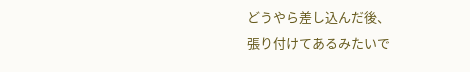どうやら差し込んだ後、
張り付けてあるみたいで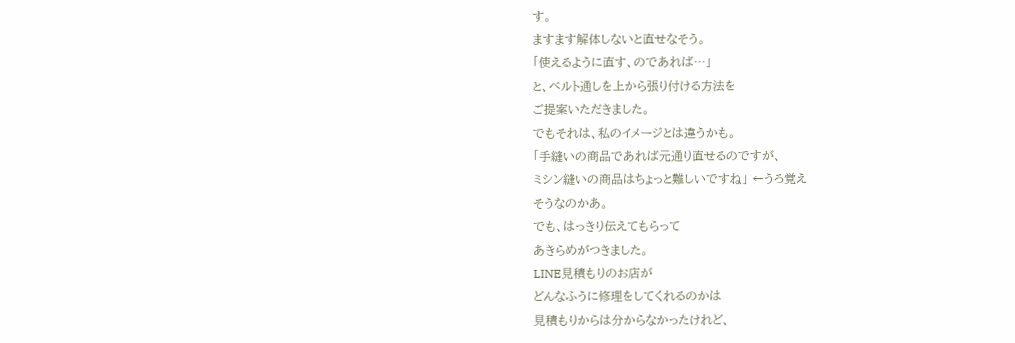す。
ますます解体しないと直せなそう。
「使えるように直す、のであれば…」
と、ベルト通しを上から張り付ける方法を
ご提案いただきました。
でもそれは、私のイメージとは違うかも。
「手縫いの商品であれば元通り直せるのですが、
ミシン縫いの商品はちょっと難しいですね」 ←うろ覚え
そうなのかあ。
でも、はっきり伝えてもらって
あきらめがつきました。
LINE見積もりのお店が
どんなふうに修理をしてくれるのかは
見積もりからは分からなかったけれど、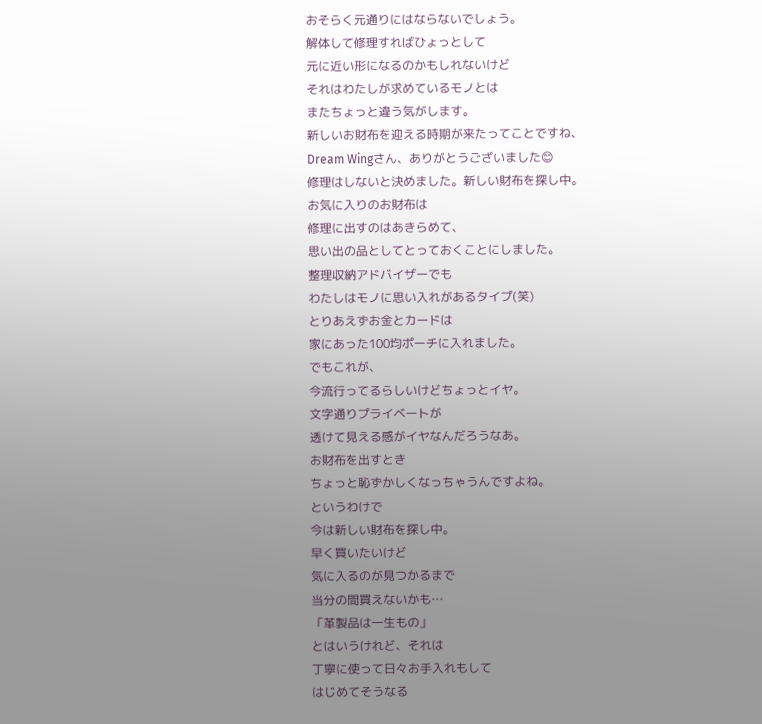おそらく元通りにはならないでしょう。
解体して修理すればひょっとして
元に近い形になるのかもしれないけど
それはわたしが求めているモノとは
またちょっと違う気がします。
新しいお財布を迎える時期が来たってことですね、
Dream Wingさん、ありがとうございました😊
修理はしないと決めました。新しい財布を探し中。
お気に入りのお財布は
修理に出すのはあきらめて、
思い出の品としてとっておくことにしました。
整理収納アドバイザーでも
わたしはモノに思い入れがあるタイプ(笑)
とりあえずお金とカードは
家にあった100均ポーチに入れました。
でもこれが、
今流行ってるらしいけどちょっとイヤ。
文字通りプライベートが
透けて見える感がイヤなんだろうなあ。
お財布を出すとき
ちょっと恥ずかしくなっちゃうんですよね。
というわけで
今は新しい財布を探し中。
早く買いたいけど
気に入るのが見つかるまで
当分の間買えないかも…
「革製品は一生もの」
とはいうけれど、それは
丁寧に使って日々お手入れもして
はじめてそうなる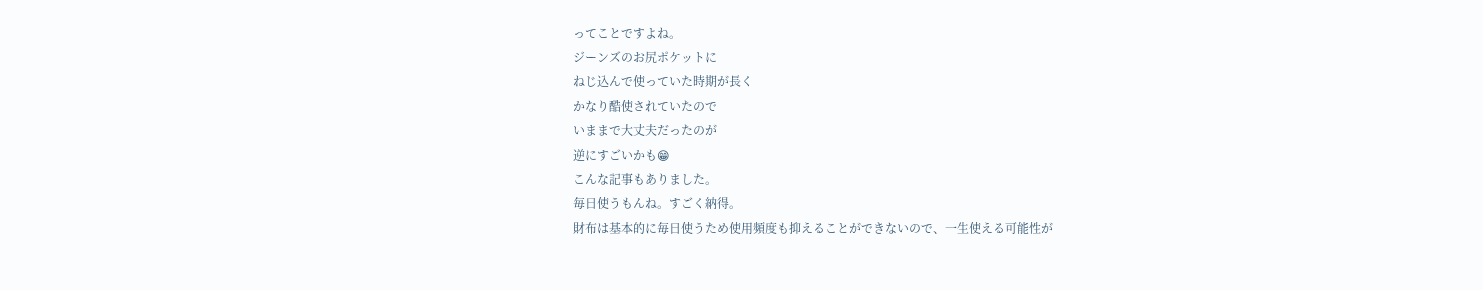ってことですよね。
ジーンズのお尻ポケットに
ねじ込んで使っていた時期が長く
かなり酷使されていたので
いままで大丈夫だったのが
逆にすごいかも😁
こんな記事もありました。
毎日使うもんね。すごく納得。
財布は基本的に毎日使うため使用頻度も抑えることができないので、一生使える可能性が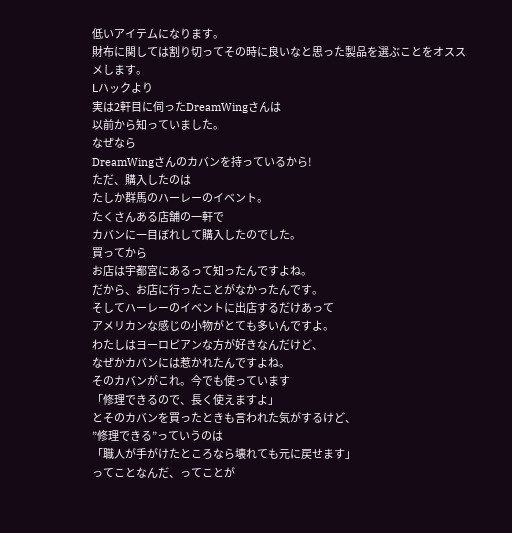低いアイテムになります。
財布に関しては割り切ってその時に良いなと思った製品を選ぶことをオススメします。
Ⅼハックより
実は2軒目に伺ったDreamWingさんは
以前から知っていました。
なぜなら
DreamWingさんのカバンを持っているから!
ただ、購入したのは
たしか群馬のハーレーのイベント。
たくさんある店舗の一軒で
カバンに一目ぼれして購入したのでした。
買ってから
お店は宇都宮にあるって知ったんですよね。
だから、お店に行ったことがなかったんです。
そしてハーレーのイベントに出店するだけあって
アメリカンな感じの小物がとても多いんですよ。
わたしはヨーロピアンな方が好きなんだけど、
なぜかカバンには惹かれたんですよね。
そのカバンがこれ。今でも使っています
「修理できるので、長く使えますよ」
とそのカバンを買ったときも言われた気がするけど、
”修理できる”っていうのは
「職人が手がけたところなら壊れても元に戻せます」
ってことなんだ、ってことが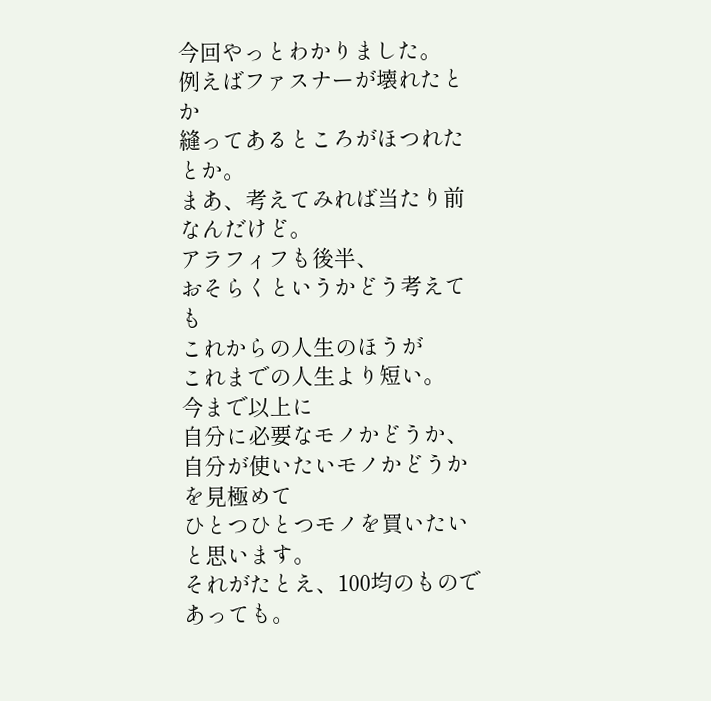今回やっとわかりました。
例えばファスナーが壊れたとか
縫ってあるところがほつれたとか。
まあ、考えてみれば当たり前なんだけど。
アラフィフも後半、
おそらくというかどう考えても
これからの人生のほうが
これまでの人生より短い。
今まで以上に
自分に必要なモノかどうか、
自分が使いたいモノかどうかを見極めて
ひとつひとつモノを買いたいと思います。
それがたとえ、100均のものであっても。